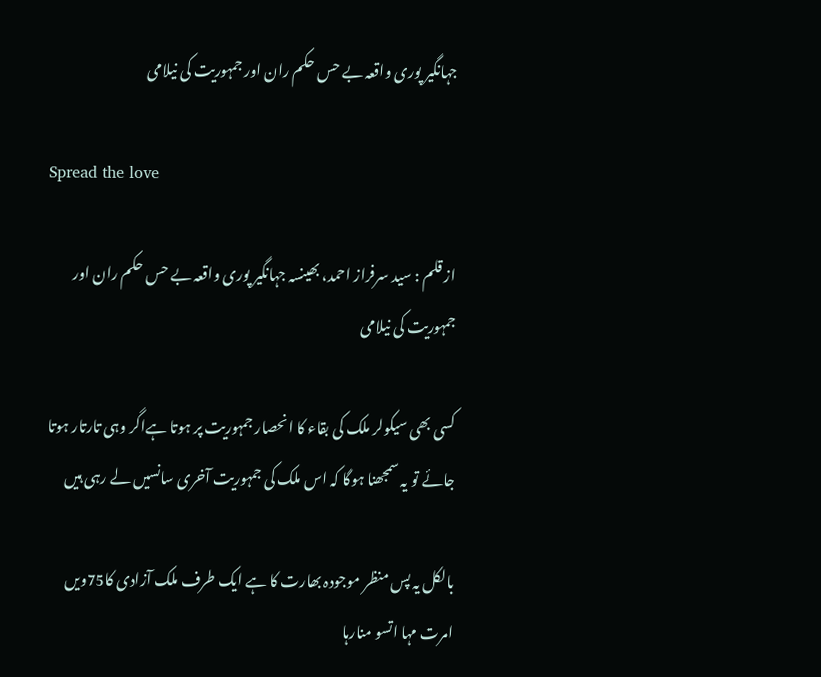جہانگیر پوری واقعہ بے حس حکم ران اور جمہوریت کی نیلامی

Spread the love

از قلم : سید سرفراز احمد، بھینسہ جہانگیر پوری واقعہ بے حس حکم ران اور جمہوریت کی نیلامی

کسی بھی سیکولر ملک کی بقاء کا انحصار جمہوریت پر ہوتا ہےاگر وہی تارتار ہوتا جائے تو یہ سمجھنا ہوگا کہ اس ملک کی جمہوریت آخری سانسیں لے رہی ہیں

بالکل یہ پس منظر موجودہ بھارت کا ہے ایک طرف ملک آزادی کا75ویں امرت مہا اتسو منارہا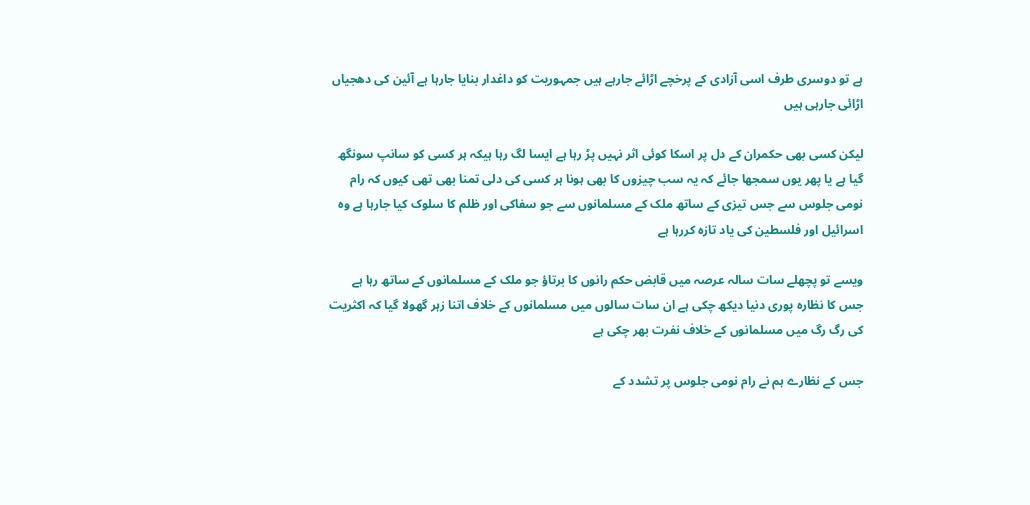ہے تو دوسری طرف اسی آزادی کے پرخچے اڑائے جارہے ہیں جمہوریت کو داغدار بنایا جارہا ہے آئین کی دھجیاں اڑائی جارہی ہیں

لیکن کسی بھی حکمران کے دل پر اسکا کوئی اثر نہیں پڑ رہا ہے ایسا لگ رہا ہیکہ ہر کسی کو سانپ سونگھ گیا ہے یا پھر یوں سمجھا جائے کہ یہ سب چیزوں کا بھی ہونا ہر کسی کی دلی تمنا بھی تھی کیوں کہ رام نومی جلوس سے جس تیزی کے ساتھ ملک کے مسلمانوں سے جو سفاکی اور ظلم کا سلوک کیا جارہا ہے وہ اسرائیل اور فلسطین کی یاد تازہ کررہا ہے

ویسے تو پچھلے سات سالہ عرصہ میں قابض حکم رانوں کا برتاؤ جو ملک کے مسلمانوں کے ساتھ رہا ہے جس کا نظارہ پوری دنیا دیکھ چکی ہے ان سات سالوں میں مسلمانوں کے خلاف اتنا زہر گھولا گیا کہ اکثریت کی رگ رگ میں مسلمانوں کے خلاف نفرت بھر چکی ہے

جس کے نظارے ہم نے رام نومی جلوس پر تشدد کے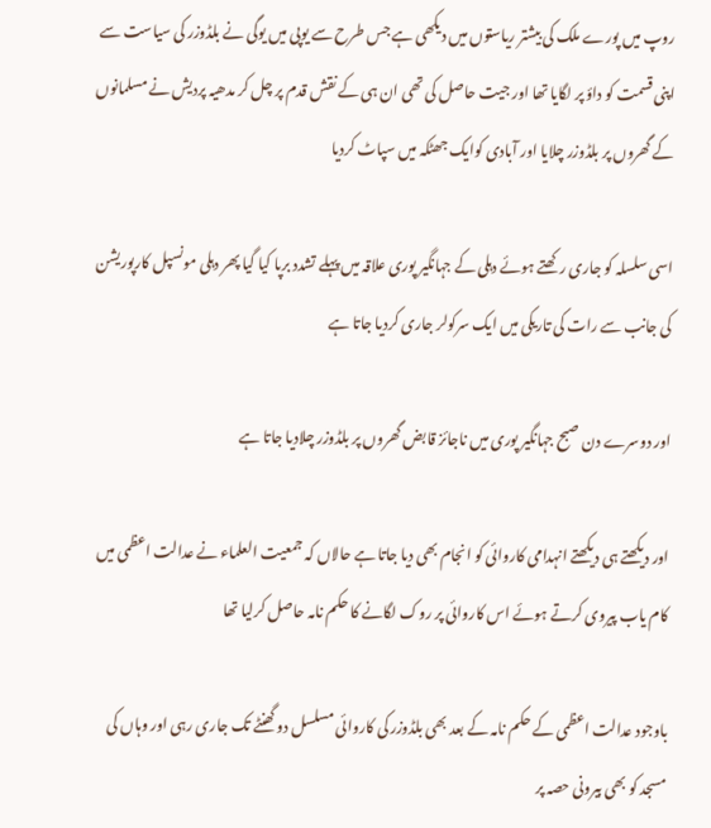روپ میں پورے ملک کی بیشتر ریاستوں میں دیکھی ہے جس طرح سے یوپی میں یوگی نے بلڈوزر کی سیاست سے اپنی قسمت کو داؤ پر لگایا تھا اور جیت حاصل کی تھی ان ہی کے نقش قدم پر چل کر مدھیہ پردیش نے مسلمانوں کے گھروں پر بلڈوزر چلایا اور آبادی کوایک جھٹکہ میں سپاٹ کردیا

اسی سلسلہ کو جاری رکھتے ہوئے دہلی کے جہانگیر پوری علاقہ میں پہلے تشدد برپا کیا گیا پھر دہلی مونسپل کارپوریشن کی جانب سے رات کی تاریکی میں ایک سرکولر جاری کردیا جاتا ہے

اور دوسرے دن صبح جہانگیر پوری میں ناجائز قابض گھروں پر بلڈوزر چلادیا جاتا ہے

اور دیکھتے ہی دیکھتے انہدامی کاروائی کو انجام بھی دیا جاتا ہے حالاں کہ جمعیت العلماء نے عدالت اعظمی میں کام یاب پیروی کرتے ہوئے اس کاروائی پر روک لگانے کا حکم نامہ حاصل کرلیا تھا

باوجود عدالت اعظمی کے حکم نامہ کے بعد بھی بلڈوزر کی کاروائی مسلسل دو گھنٹے تک جاری رہی اور وہاں کی مسجد کو بھی بیرونی حصہ پر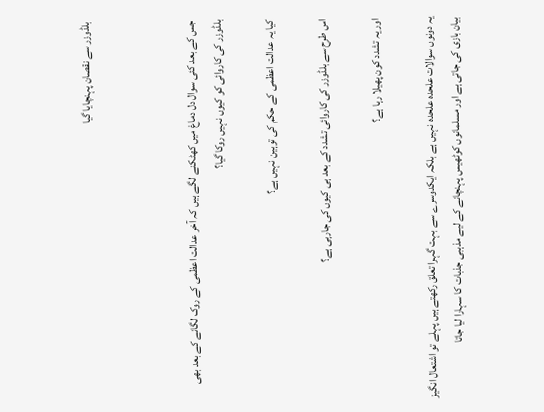بلڈوزر سے نقصان پہنچایا گیا



جس کے بعد کئی سوال دل دماغ میں کھٹکنے لگے ہیں کہ آخر عدالت اعظمی کے روک لگانے کے بعد بھی بلڈوزر کی کاروائی کو کیوں نہیں روکا گیا؟

کیا یہ عدالت اعظمی کے حکم کی توہین نہیں ہے؟

اس طرح سے بلڈوزر کی کاروائی تشدد کے بعد ہی کیوں کی جارہی ہے؟

اور یہ تشدد کون پھیلا رہا ہے؟

یہ دونوں سوالات علحدہ علحدہ نہیں ہے بلکہ ایکدوسرے سے بہت گہرا تعلق رکھتے ہیں پہلے تو اشتعال انگیز بیان بازی کی جاتی ہے اور مسلمانوں کوٹھیس پہنچانے کے لیے مذہبی جذبات کا سہارا لیا جاتا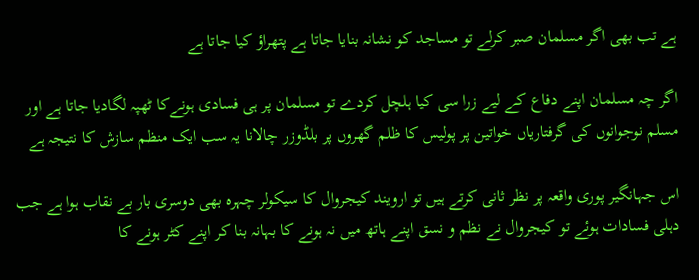ہے تب بھی اگر مسلمان صبر کرلے تو مساجد کو نشانہ بنایا جاتا ہے پتھراؤ کیا جاتا ہے

اگر چہ مسلمان اپنے دفاع کے لیے زرا سی کیا ہلچل کردے تو مسلمان پر ہی فسادی ہونےکا ٹھپہ لگادیا جاتا ہے اور مسلم نوجوانوں کی گرفتاریاں خواتین پر پولیس کا ظلم گھروں پر بلڈوزر چالانا یہ سب ایک منظم سازش کا نتیجہ ہے

اس جہانگیر پوری واقعہ پر نظر ثانی کرتے ہیں تو ارویند کیجروال کا سیکولر چہرہ بھی دوسری بار بے نقاب ہوا ہے جب دہلی فسادات ہوئے تو کیجروال نے نظم و نسق اپنے ہاتھ میں نہ ہونے کا بہانہ بنا کر اپنے کٹر ہونے کا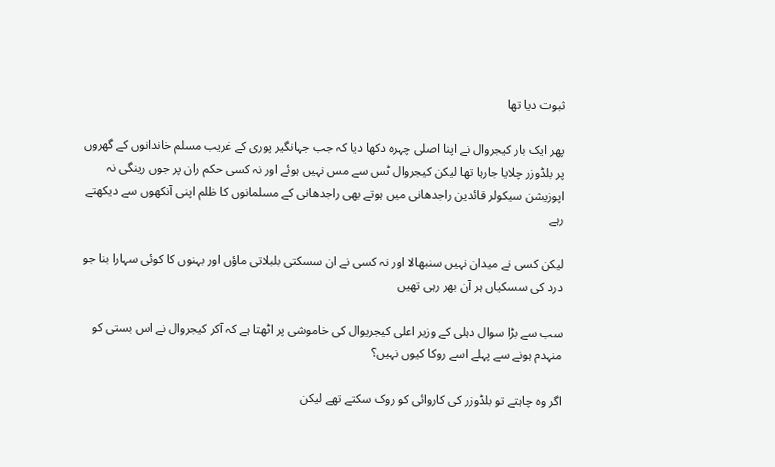ثبوت دیا تھا

پھر ایک بار کیجروال نے اپنا اصلی چہرہ دکھا دیا کہ جب جہانگیر پوری کے غریب مسلم خاندانوں کے گھروں پر بلڈوزر چلایا جارہا تھا لیکن کیجروال ٹس سے مس نہیں ہوئے اور نہ کسی حکم ران پر جوں رینگی نہ اپوزیشن سیکولر قائدین راجدھانی میں ہوتے بھی راجدھانی کے مسلمانوں کا ظلم اپنی آنکھوں سے دیکھتے رہے

لیکن کسی نے میدان نہیں سنبھالا اور نہ کسی نے ان سسکتی بلبلاتی ماؤں اور بہنوں کا کوئی سہارا بنا جو درد کی سسکیاں ہر آن بھر رہی تھیں

سب سے بڑا سوال دہلی کے وزیر اعلی کیجریوال کی خاموشی پر اٹھتا ہے کہ آکر کیجروال نے اس بستی کو منہدم ہونے سے پہلے اسے روکا کیوں نہیں؟

اگر وہ چاہتے تو بلڈوزر کی کاروائی کو روک سکتے تھے لیکن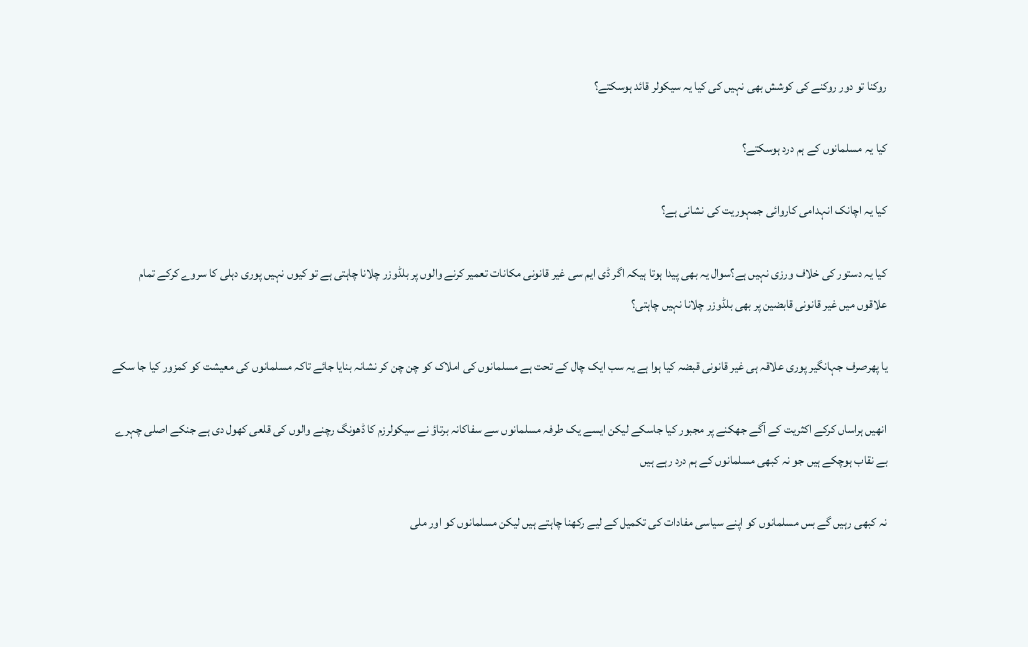روکنا تو دور روکنے کی کوشش بھی نہیں کی کیا یہ سیکولر قائد ہوسکتے؟

کیا یہ مسلمانوں کے ہم درد ہوسکتے؟

کیا یہ اچانک انہدامی کاروائی جمہوریت کی نشانی ہے؟

کیا یہ دستور کی خلاف ورزی نہیں ہے؟سوال یہ بھی پیدا ہوتا ہیکہ اگر ڈی ایم سی غیر قانونی مکانات تعمیر کرنے والوں پر بلڈوزر چلانا چاہتی ہے تو کیوں نہیں پوری دہلی کا سروے کرکے تمام علاقوں میں غیر قانونی قابضین پر بھی بلڈوزر چلانا نہیں چاہتی؟

یا پھرصرف جہانگیر پوری علاقہ ہی غیر قانونی قبضہ کیا ہوا ہے یہ سب ایک چال کے تحت ہے مسلمانوں کی املاک کو چن چن کر نشانہ بنایا جائے تاکہ مسلمانوں کی معیشت کو کمزور کیا جا سکے

انھیں ہراساں کرکے اکثریت کے آگے جھکنے پر مجبور کیا جاسکے لیکن ایسے یک طرفہ مسلمانوں سے سفاکانہ برتاؤ نے سیکولرزم کا ڈھونگ رچنے والوں کی قلعی کھول دی ہے جنکے اصلی چہرے بے نقاب ہوچکے ہیں جو نہ کبھی مسلمانوں کے ہم درد رہے ہیں

نہ کبھی رہیں گے بس مسلمانوں کو اپنے سیاسی مفادات کی تکمیل کے لیے رکھنا چاہتے ہیں لیکن مسلمانوں کو اور ملی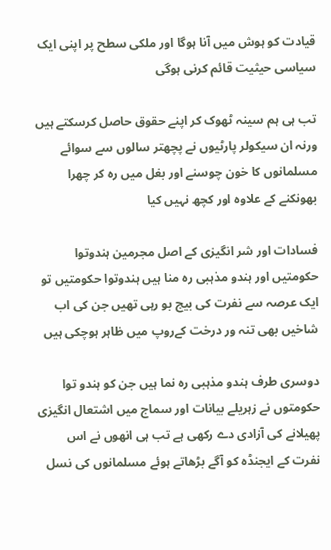قیادت کو ہوش میں آنا ہوگا اور ملکی سطح پر اپنی ایک سیاسی حیثیت قائم کرنی ہوگی

تب ہی ہم سینہ ٹھوک کر اپنے حقوق حاصل کرسکتے ہیں ورنہ ان سیکولر پارٹیوں نے پچھتر سالوں سے سوائے مسلمانوں کا خون چوسنے اور بغل میں رہ کر چھرا بھونکنے کے علاوہ اور کچھ نہیں کیا

فسادات اور شر انگیزی کے اصل مجرمین ہندوتوا حکومتیں اور ہندو مذہبی رہ منا ہیں ہندوتوا حکومتیں تو ایک عرصہ سے نفرت کی بیج بو رہی تھیں جن کی اب شاخیں بھی تنہ ور درخت کےروپ میں ظاہر ہوچکی ہیں

دوسری طرف ہندو مذہبی رہ نما ہیں جن کو ہندو توا حکومتوں نے زہریلے بیانات اور سماج میں اشتعال انگیزی پھیلانے کی آزادی دے رکھی ہے تب ہی انھوں نے اس نفرت کے ایجنڈہ کو آگے بڑھاتے ہوئے مسلمانوں کی نسل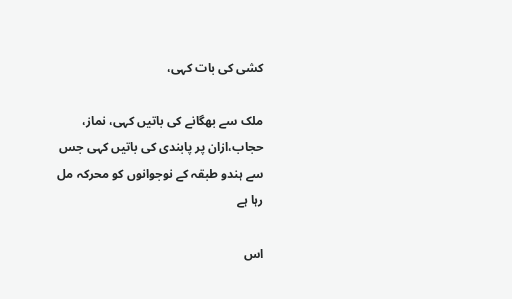کشی کی بات کہی،

ملک سے بھگانے کی باتیں کہی، نماز، حجاب،ازان پر پابندی کی باتیں کہی جس سے ہندو طبقہ کے نوجوانوں کو محرکہ مل رہا ہے

اس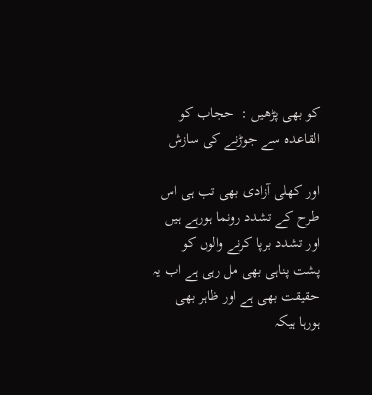کو بھی پڑھیں :  حجاب کو القاعدہ سے جوڑنے کی سازش

اور کھلی آزادی بھی تب ہی اس طرح کے تشدد رونما ہورہے ہیں اور تشدد برپا کرنے والوں کو پشت پناہی بھی مل رہی ہے اب یہ حقیقت بھی ہے اور ظاہر بھی ہورہا ہیکہ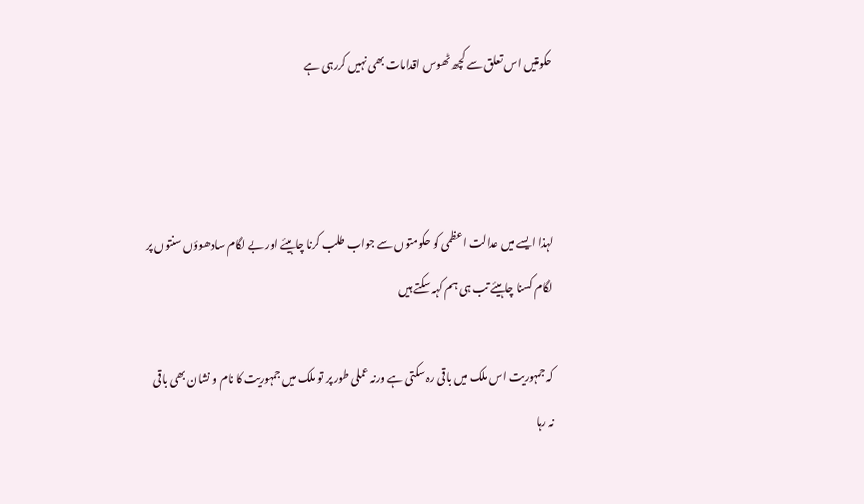حکومتیں اس تعلق سے کچھ ٹھوس اقدامات بھی نہیں کررہی ہے



لہذا ایسے میں عدالت اعظمی کو حکومتوں سے جواب طلب کرنا چاہیئے اور بے لگام سادھوؤں سنتوں پر لگام کسنا چاہیئے تب ہی ہم کہہ سکتے ہیں

کہ جمہوریت اس ملک میں باقی رہ سکتی ہے ورنہ عملی طور پر تو ملک میں جمہوریت کا نام و نشان بھی باقی نہ رہا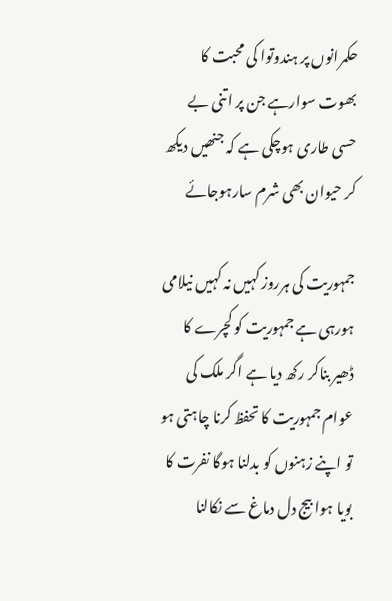حکمرانوں پر ہندوتوا کی محبت کا بھوت سوارہے جن پر اتنی بے حسی طاری ہوچکی ہے کہ جنھیں دیکھ کر حیوان بھی شرم سارہوجائے

جمہوریت کی ہرروز کہیں نہ کہیں نیلامی ہورہی ہے جمہوریت کو کچرے کا ڈھیر بناکر رکھ دیا ہے اگر ملک کی عوام جمہوریت کا تحفظ کرنا چاہتی ہو تو اپنے زہنوں کو بدلنا ہوگا نفرت کا بویا ہوا بیج دل دماغ سے نکالنا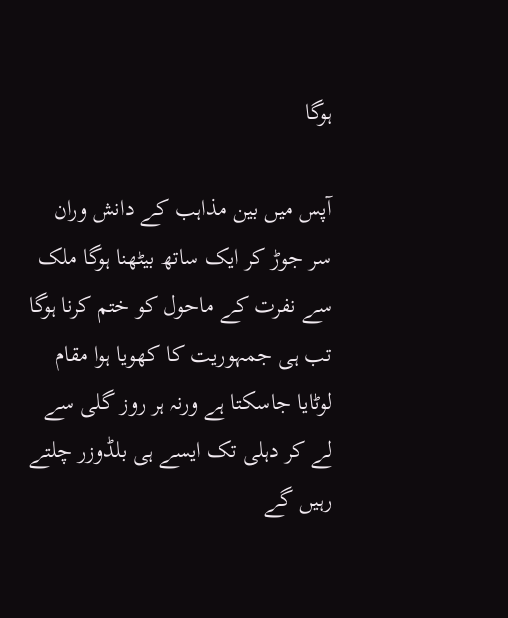ہوگا

آپس میں بین مذاہب کے دانش وران سر جوڑ کر ایک ساتھ بیٹھنا ہوگا ملک سے نفرت کے ماحول کو ختم کرنا ہوگا تب ہی جمہوریت کا کھویا ہوا مقام لوٹایا جاسکتا ہے ورنہ ہر روز گلی سے لے کر دہلی تک ایسے ہی بلڈوزر چلتے رہیں گے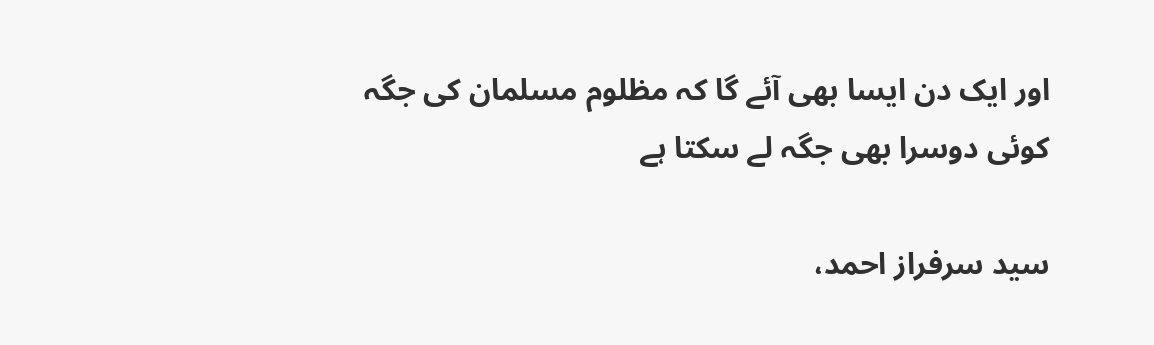اور ایک دن ایسا بھی آئے گا کہ مظلوم مسلمان کی جگہ کوئی دوسرا بھی جگہ لے سکتا ہے

سید سرفراز احمد،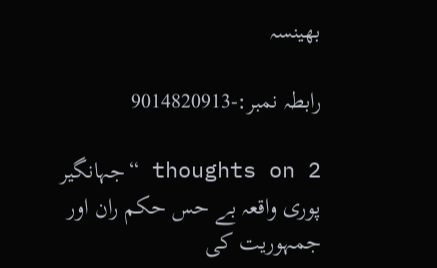بھینسہ

رابطہ نمبر:-9014820913

2 thoughts on “جہانگیر پوری واقعہ بے حس حکم ران اور جمہوریت کی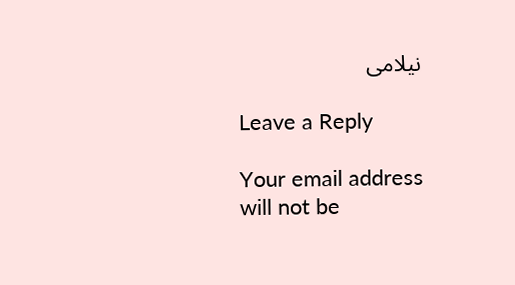نیلامی

Leave a Reply

Your email address will not be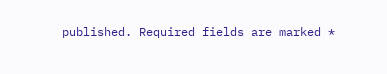published. Required fields are marked *